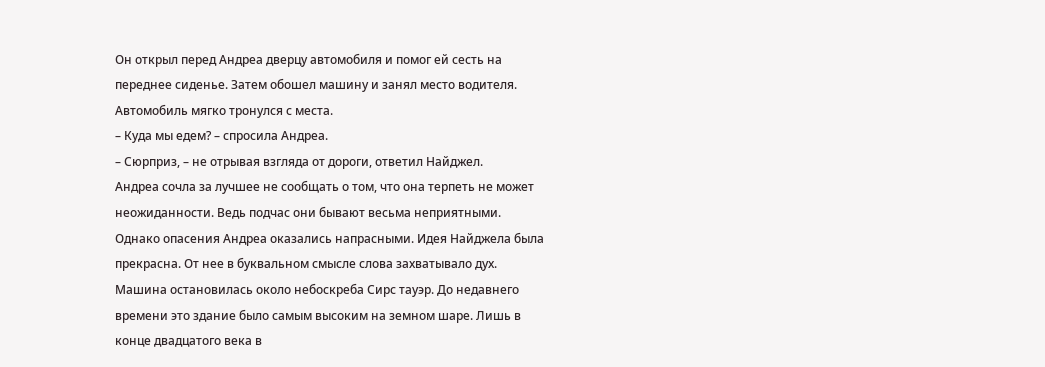Он открыл перед Андреа дверцу автомобиля и помог ей сесть на переднее сиденье. Затем обошел машину и занял место водителя. Автомобиль мягко тронулся с места.
– Куда мы едем? – спросила Андреа.
– Сюрприз, – не отрывая взгляда от дороги, ответил Найджел.
Андреа сочла за лучшее не сообщать о том, что она терпеть не может неожиданности. Ведь подчас они бывают весьма неприятными.
Однако опасения Андреа оказались напрасными. Идея Найджела была прекрасна. От нее в буквальном смысле слова захватывало дух.
Машина остановилась около небоскреба Сирс тауэр. До недавнего времени это здание было самым высоким на земном шаре. Лишь в конце двадцатого века в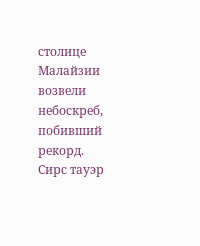столице Малайзии возвели небоскреб, побивший рекорд.
Сирс тауэр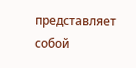представляет собой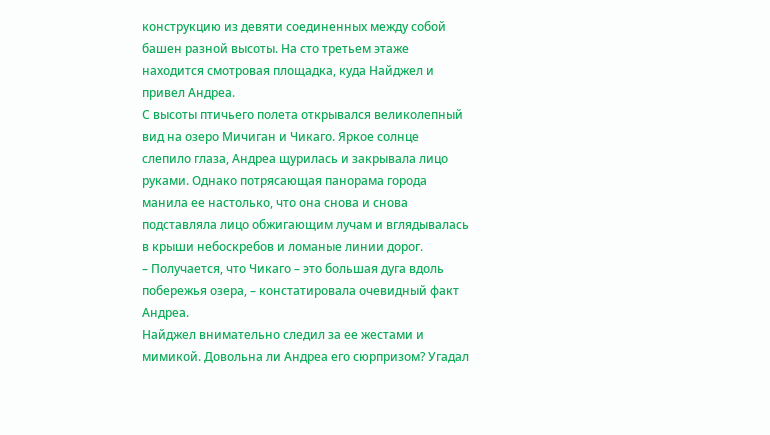конструкцию из девяти соединенных между собой башен разной высоты. На сто третьем этаже находится смотровая площадка, куда Найджел и привел Андреа.
С высоты птичьего полета открывался великолепный вид на озеро Мичиган и Чикаго. Яркое солнце слепило глаза, Андреа щурилась и закрывала лицо руками. Однако потрясающая панорама города манила ее настолько, что она снова и снова подставляла лицо обжигающим лучам и вглядывалась в крыши небоскребов и ломаные линии дорог.
– Получается, что Чикаго – это большая дуга вдоль побережья озера, – констатировала очевидный факт Андреа.
Найджел внимательно следил за ее жестами и мимикой. Довольна ли Андреа его сюрпризом? Угадал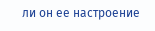ли он ее настроение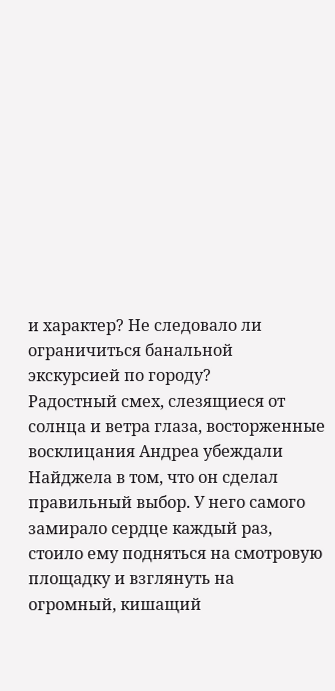и характер? Не следовало ли ограничиться банальной экскурсией по городу?
Радостный смех, слезящиеся от солнца и ветра глаза, восторженные восклицания Андреа убеждали Найджела в том, что он сделал правильный выбор. У него самого замирало сердце каждый раз, стоило ему подняться на смотровую площадку и взглянуть на огромный, кишащий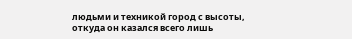людьми и техникой город с высоты, откуда он казался всего лишь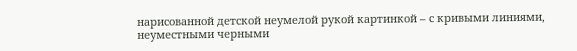нарисованной детской неумелой рукой картинкой – с кривыми линиями, неуместными черными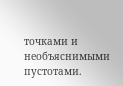точками и необъяснимыми пустотами.